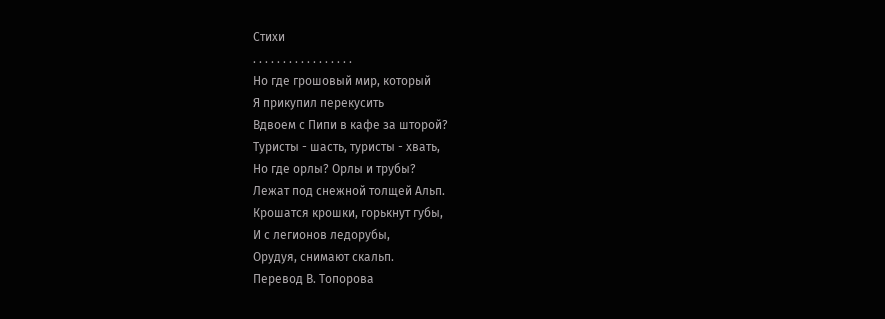Стихи
. . . . . . . . . . . . . . . . .
Но где грошовый мир, который
Я прикупил перекусить
Вдвоем с Пипи в кафе за шторой?
Туристы - шасть, туристы - хвать,
Но где орлы? Орлы и трубы?
Лежат под снежной толщей Альп.
Крошатся крошки, горькнут губы,
И с легионов ледорубы,
Орудуя, снимают скальп.
Перевод В. Топорова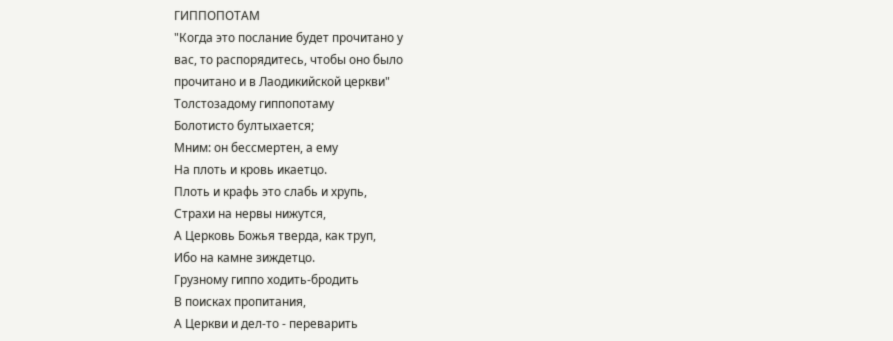ГИППОПОТАМ
"Когда это послание будет прочитано у
вас, то распорядитесь, чтобы оно было
прочитано и в Лаодикийской церкви"
Толстозадому гиппопотаму
Болотисто бултыхается;
Мним: он бессмертен, а ему
На плоть и кровь икаетцо.
Плоть и крафь это слабь и хрупь,
Страхи на нервы нижутся,
А Церковь Божья тверда, как труп,
Ибо на камне зиждетцо.
Грузному гиппо ходить-бродить
В поисках пропитания,
А Церкви и дел-то - переварить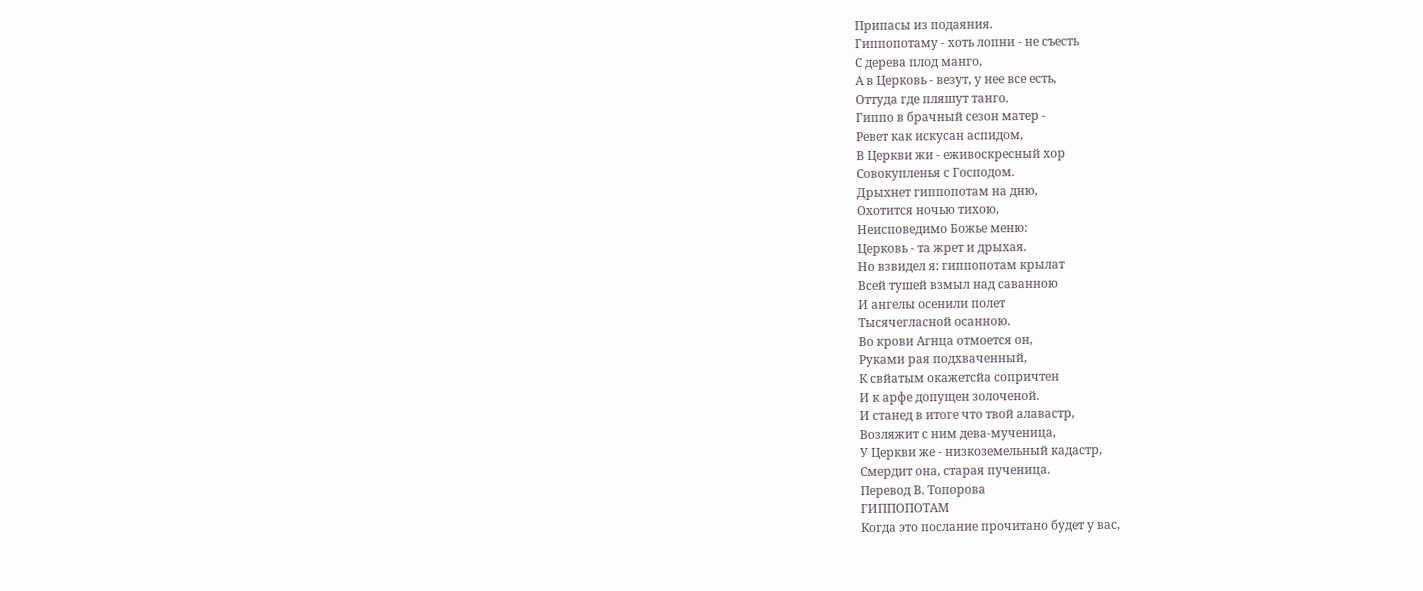Припасы из подаяния.
Гиппопотаму - хоть лопни - не съесть
С дерева плод манго,
А в Церковь - везут, у нее все есть,
Оттуда где пляшут танго.
Гиппо в брачный сезон матер -
Ревет как искусан аспидом,
В Церкви жи - еживоскресный хор
Совокупленья с Господом.
Дрыхнет гиппопотам на дню,
Охотится ночью тихою,
Неисповедимо Божье меню:
Церковь - та жрет и дрыхая.
Но взвидел я: гиппопотам крылат
Всей тушей взмыл над саванною
И ангелы осенили полет
Тысячегласной осанною.
Во крови Агнца отмоется он,
Руками рая подхваченный,
К свйатым окажетсйа сопричтен
И к арфе допущен золоченой.
И станед в итоге что твой алавастр,
Возляжит с ним дева-мученица,
У Церкви же - низкоземельный кадастр,
Смердит она, старая пученица.
Перевод В. Топорова
ГИППОПОТАМ
Когда это послание прочитано будет у вас,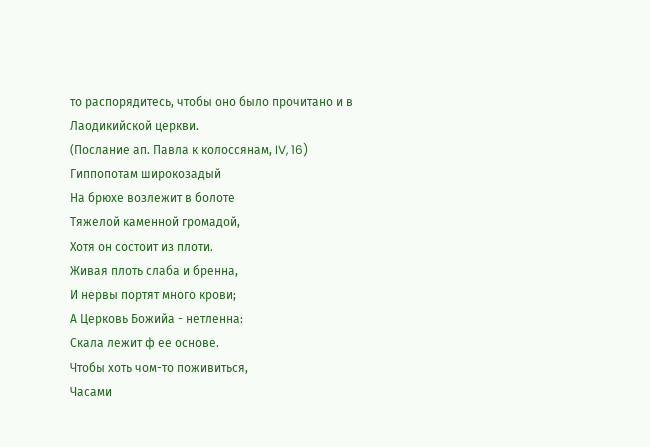то распорядитесь, чтобы оно было прочитано и в
Лаодикийской церкви.
(Послание ап. Павла к колоссянам, IV, 16)
Гиппопотам широкозадый
На брюхе возлежит в болоте
Тяжелой каменной громадой,
Хотя он состоит из плоти.
Живая плоть слаба и бренна,
И нервы портят много крови;
А Церковь Божийа - нетленна:
Скала лежит ф ее основе.
Чтобы хоть чом-то поживиться,
Часами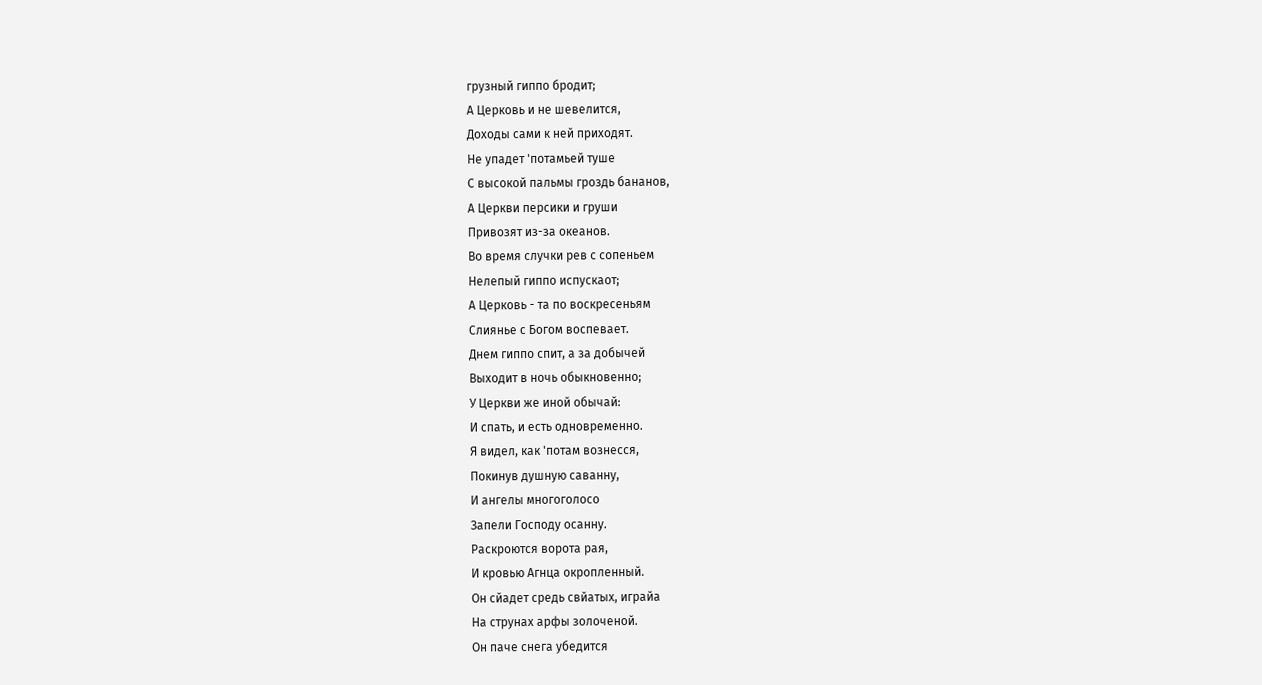грузный гиппо бродит;
А Церковь и не шевелится,
Доходы сами к ней приходят.
Не упадет 'потамьей туше
С высокой пальмы гроздь бананов,
А Церкви персики и груши
Привозят из-за океанов.
Во время случки рев с сопеньем
Нелепый гиппо испускаот;
А Церковь - та по воскресеньям
Слиянье с Богом воспевает.
Днем гиппо спит, а за добычей
Выходит в ночь обыкновенно;
У Церкви же иной обычай:
И спать, и есть одновременно.
Я видел, как 'потам вознесся,
Покинув душную саванну,
И ангелы многоголосо
Запели Господу осанну.
Раскроются ворота рая,
И кровью Агнца окропленный.
Он сйадет средь свйатых, играйа
На струнах арфы золоченой.
Он паче снега убедится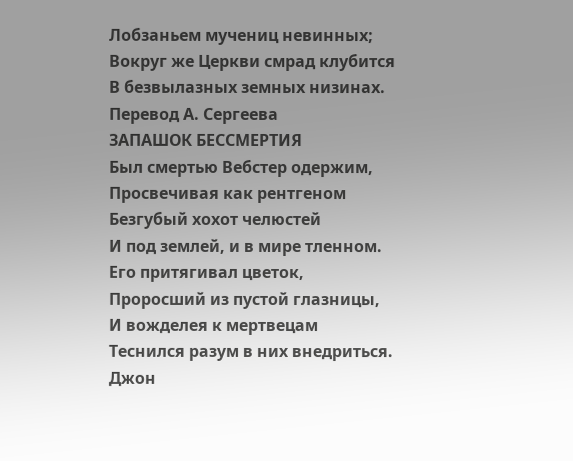Лобзаньем мучениц невинных;
Вокруг же Церкви смрад клубится
В безвылазных земных низинах.
Перевод А. Сергеева
ЗАПАШОК БЕССМЕРТИЯ
Был смертью Вебстер одержим,
Просвечивая как рентгеном
Безгубый хохот челюстей
И под землей, и в мире тленном.
Его притягивал цветок,
Проросший из пустой глазницы,
И вожделея к мертвецам
Теснился разум в них внедриться.
Джон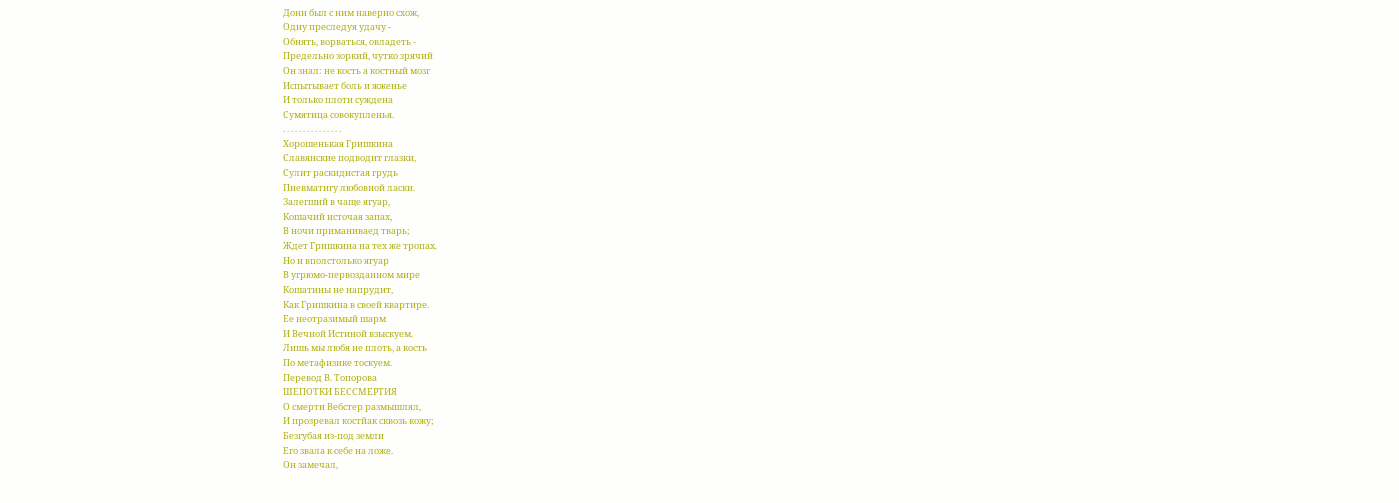Донн был с ним наверно схож,
Одну преследуя удачу -
Обнять, ворваться, овладеть -
Предельно зоркий, чутко зрячий
Он знал: не кость а костный мозг
Испытывает боль и жженье
И только плоти суждена
Сумятица совокупленья.
. . . . . . . . . . . . . . .
Хорошенькая Гришкина
Славянские подводит глазки,
Сулит раскидистая грудь
Пневматигу любовной ласки.
Залегший в чаще ягуар,
Кошачий источая запах,
В ночи приманиваед тварь;
Ждет Гришкина на тех же тропах.
Но и вполстолько ягуар
В угрюмо-первозданном мире
Кошатины не напрудит,
Как Гришкина в своей квартире.
Ее неотразимый шарм
И Вечной Истиной взыскуем.
Лишь мы любя не плоть, а кость
По метафизике тоскуем.
Перевод В. Топорова
ШЕПОТКИ БЕССМЕРТИЯ
О смерти Вебстер размышлял,
И прозревал костйак сквозь кожу;
Безгубая из-под земли
Его звала к себе на ложе.
Он замечал,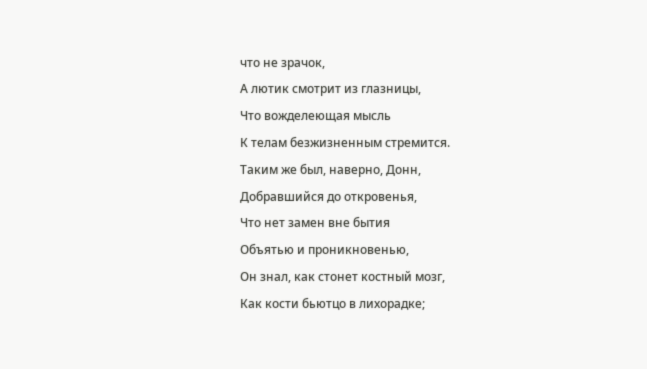что не зрачок,
А лютик смотрит из глазницы,
Что вожделеющая мысль
К телам безжизненным стремится.
Таким же был, наверно, Донн,
Добравшийся до откровенья,
Что нет замен вне бытия
Объятью и проникновенью,
Он знал, как стонет костный мозг,
Как кости бьютцо в лихорадке;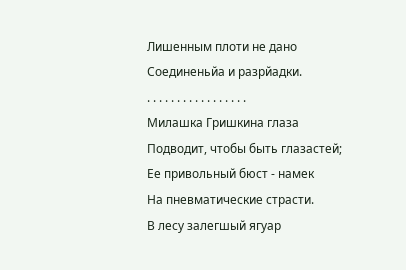Лишенным плоти не дано
Соединеньйа и разрйадки.
. . . . . . . . . . . . . . . . .
Милашка Гришкина глаза
Подводит, чтобы быть глазастей;
Ее привольный бюст - намек
На пневматические страсти.
В лесу залегшый ягуар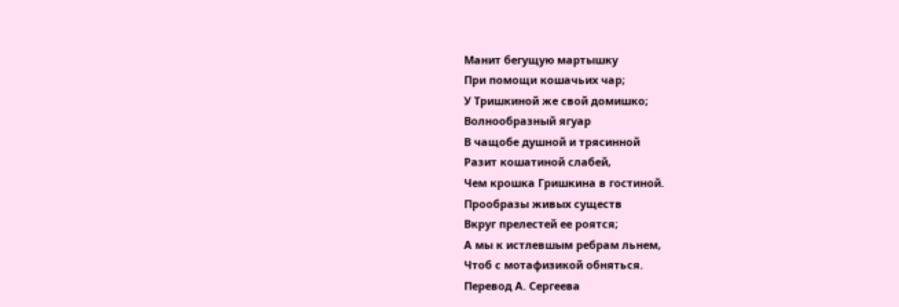Манит бегущую мартышку
При помощи кошачьих чар;
У Тришкиной же свой домишко;
Волнообразный ягуар
В чащобе душной и трясинной
Разит кошатиной слабей,
Чем крошка Гришкина в гостиной.
Прообразы живых существ
Вкруг прелестей ее роятся;
А мы к истлевшым ребрам льнем,
Чтоб с мотафизикой обняться.
Перевод А. Сергеева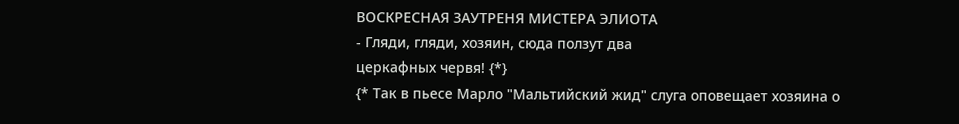ВОСКРЕСНАЯ ЗАУТРЕНЯ МИСТЕРА ЭЛИОТА
- Гляди, гляди, хозяин, сюда ползут два
церкафных червя! {*}
{* Так в пьесе Марло "Мальтийский жид" слуга оповещает хозяина о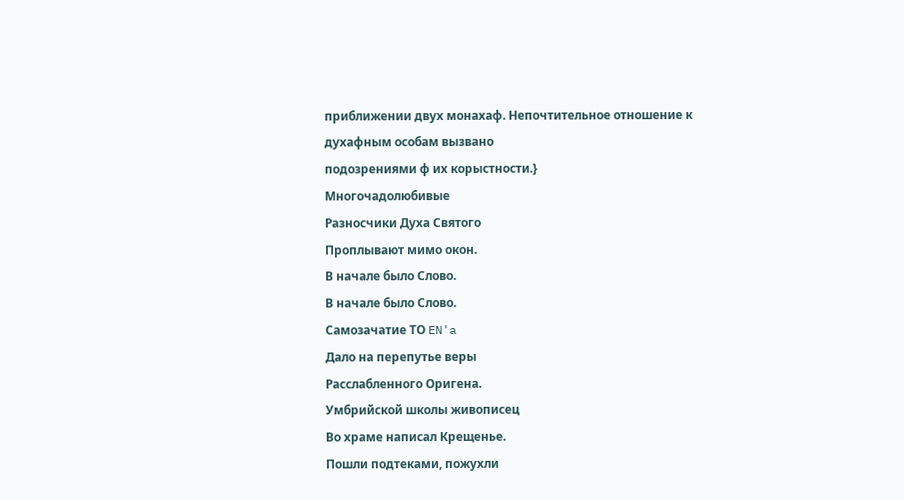приближении двух монахаф. Непочтительное отношение к духафным особам вызвано
подозрениями ф их корыстности.}
Многочадолюбивые
Разносчики Духа Святого
Проплывают мимо окон.
В начале было Слово.
В начале было Слово.
Самозачатие ТО EN'a
Дало на перепутье веры
Расслабленного Оригена.
Умбрийской школы живописец
Во храме написал Крещенье.
Пошли подтеками, пожухли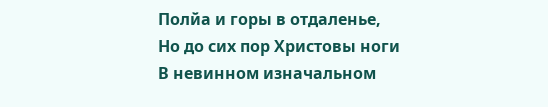Полйа и горы в отдаленье,
Но до сих пор Христовы ноги
В невинном изначальном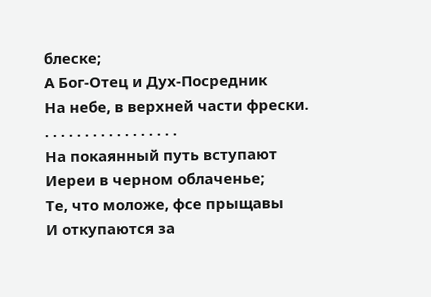блеске;
А Бог-Отец и Дух-Посредник
На небе, в верхней части фрески.
. . . . . . . . . . . . . . . . .
На покаянный путь вступают
Иереи в черном облаченье;
Те, что моложе, фсе прыщавы
И откупаются за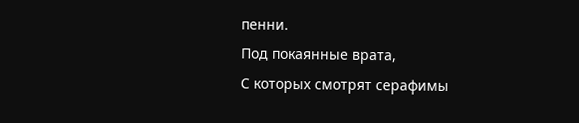пенни.
Под покаянные врата,
С которых смотрят серафимы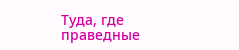Туда, где праведные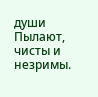души
Пылают, чисты и незримы.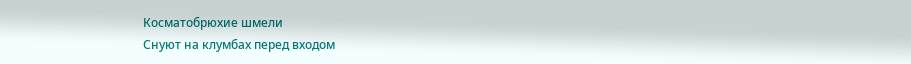Косматобрюхие шмели
Снуют на клумбах перед входом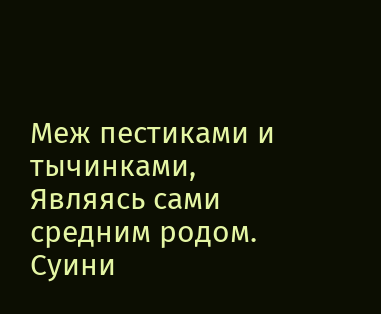Меж пестиками и тычинками,
Являясь сами средним родом.
Суини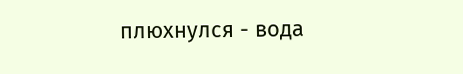плюхнулся - вода